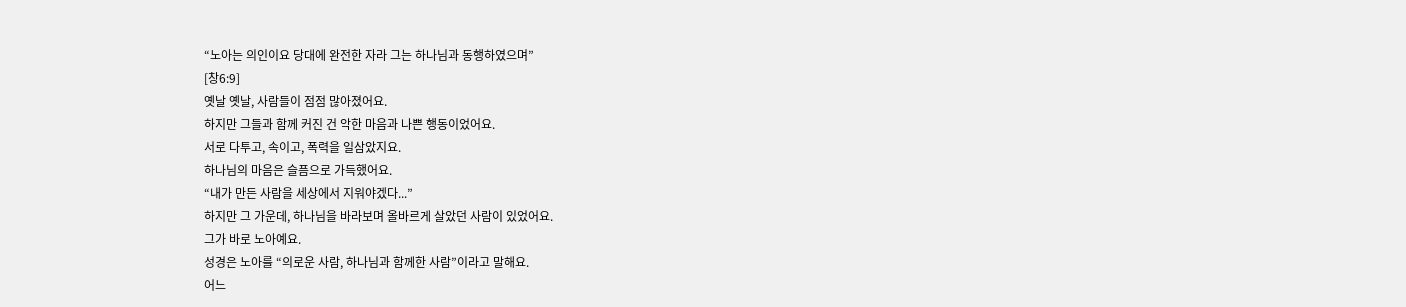“노아는 의인이요 당대에 완전한 자라 그는 하나님과 동행하였으며”
[창6:9]
옛날 옛날, 사람들이 점점 많아졌어요.
하지만 그들과 함께 커진 건 악한 마음과 나쁜 행동이었어요.
서로 다투고, 속이고, 폭력을 일삼았지요.
하나님의 마음은 슬픔으로 가득했어요.
“내가 만든 사람을 세상에서 지워야겠다...”
하지만 그 가운데, 하나님을 바라보며 올바르게 살았던 사람이 있었어요.
그가 바로 노아예요.
성경은 노아를 “의로운 사람, 하나님과 함께한 사람”이라고 말해요.
어느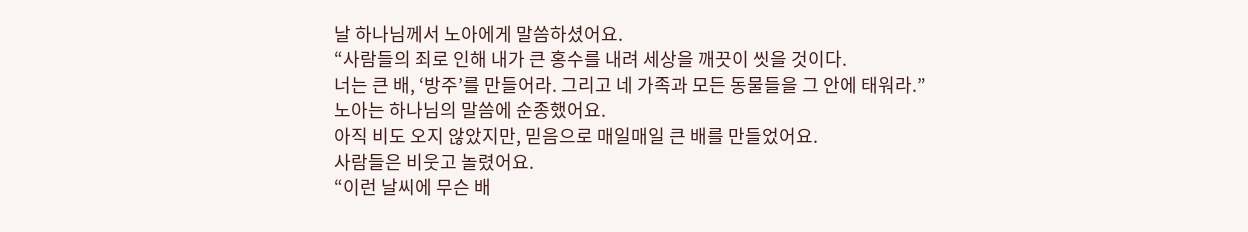날 하나님께서 노아에게 말씀하셨어요.
“사람들의 죄로 인해 내가 큰 홍수를 내려 세상을 깨끗이 씻을 것이다.
너는 큰 배, ‘방주’를 만들어라. 그리고 네 가족과 모든 동물들을 그 안에 태워라.”
노아는 하나님의 말씀에 순종했어요.
아직 비도 오지 않았지만, 믿음으로 매일매일 큰 배를 만들었어요.
사람들은 비웃고 놀렸어요.
“이런 날씨에 무슨 배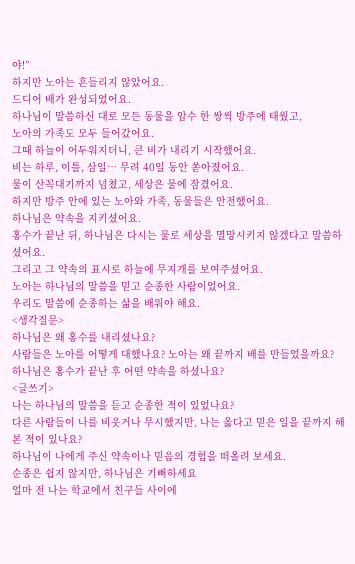야!”
하지만 노아는 흔들리지 않았어요.
드디어 배가 완성되었어요.
하나님이 말씀하신 대로 모든 동물을 암수 한 쌍씩 방주에 태웠고,
노아의 가족도 모두 들어갔어요.
그때 하늘이 어두워지더니, 큰 비가 내리기 시작했어요.
비는 하루, 이틀, 삼일… 무려 40일 동안 쏟아졌어요.
물이 산꼭대기까지 넘쳤고, 세상은 물에 잠겼어요.
하지만 방주 안에 있는 노아와 가족, 동물들은 안전했어요.
하나님은 약속을 지키셨어요.
홍수가 끝난 뒤, 하나님은 다시는 물로 세상을 멸망시키지 않겠다고 말씀하셨어요.
그리고 그 약속의 표시로 하늘에 무지개를 보여주셨어요.
노아는 하나님의 말씀을 믿고 순종한 사람이었어요.
우리도 말씀에 순종하는 삶을 배워야 해요.
<생각질문>
하나님은 왜 홍수를 내리셨나요?
사람들은 노아를 어떻게 대했나요? 노아는 왜 끝까지 배를 만들었을까요?
하나님은 홍수가 끝난 후 어떤 약속을 하셨나요?
<글쓰기>
나는 하나님의 말씀을 듣고 순종한 적이 있었나요?
다른 사람들이 나를 비웃거나 무시했지만, 나는 옳다고 믿은 일을 끝까지 해 본 적이 있나요?
하나님이 나에게 주신 약속이나 믿음의 경험을 떠올려 보세요.
순종은 쉽지 않지만, 하나님은 기뻐하세요
얼마 전 나는 학교에서 친구들 사이에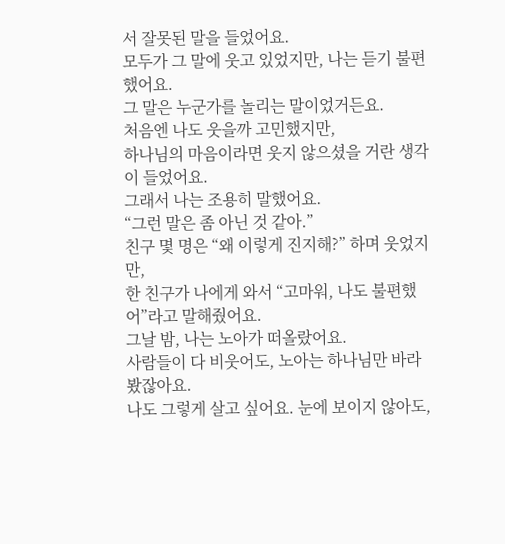서 잘못된 말을 들었어요.
모두가 그 말에 웃고 있었지만, 나는 듣기 불편했어요.
그 말은 누군가를 놀리는 말이었거든요.
처음엔 나도 웃을까 고민했지만,
하나님의 마음이라면 웃지 않으셨을 거란 생각이 들었어요.
그래서 나는 조용히 말했어요.
“그런 말은 좀 아닌 것 같아.”
친구 몇 명은 “왜 이렇게 진지해?” 하며 웃었지만,
한 친구가 나에게 와서 “고마워, 나도 불편했어”라고 말해줬어요.
그날 밤, 나는 노아가 떠올랐어요.
사람들이 다 비웃어도, 노아는 하나님만 바라봤잖아요.
나도 그렇게 살고 싶어요. 눈에 보이지 않아도,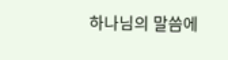하나님의 말씀에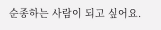순종하는 사람이 되고 싶어요.